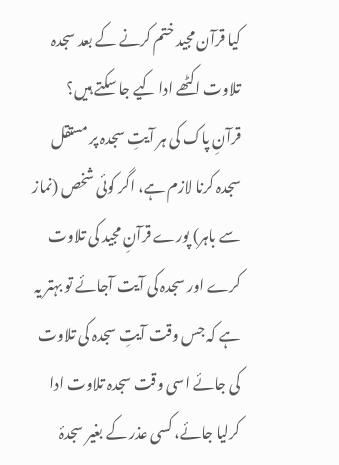کیا قرآن مجید ختم کرنے کے بعد سجدہ تلاوت اکٹھے ادا کیے جا سکتے ہیں؟
قرآنِ پاک کی ہر آیتِ سجدہ پر مستقل سجدہ کرنا لازم ہے، اگر کوئی شخص (نماز سے باہر) پورے قرآنِ مجید کی تلاوت کرے اور سجدہ کی آیت آجائے تو بہتر یہ ہے کہ جس وقت آیتِ سجدہ کی تلاوت کی جائے اسی وقت سجدہ تلاوت ادا کرلیا جائے، کسی عذر کے بغیر سجدۂ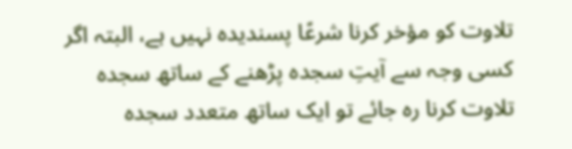تلاوت کو مؤخر کرنا شرعًا پسندیدہ نہیں ہے، البتہ اگر کسی وجہ سے آیتِ سجدہ پڑھنے کے ساتھ سجدہ تلاوت کرنا رہ جائے تو ایک ساتھ متعدد سجدہ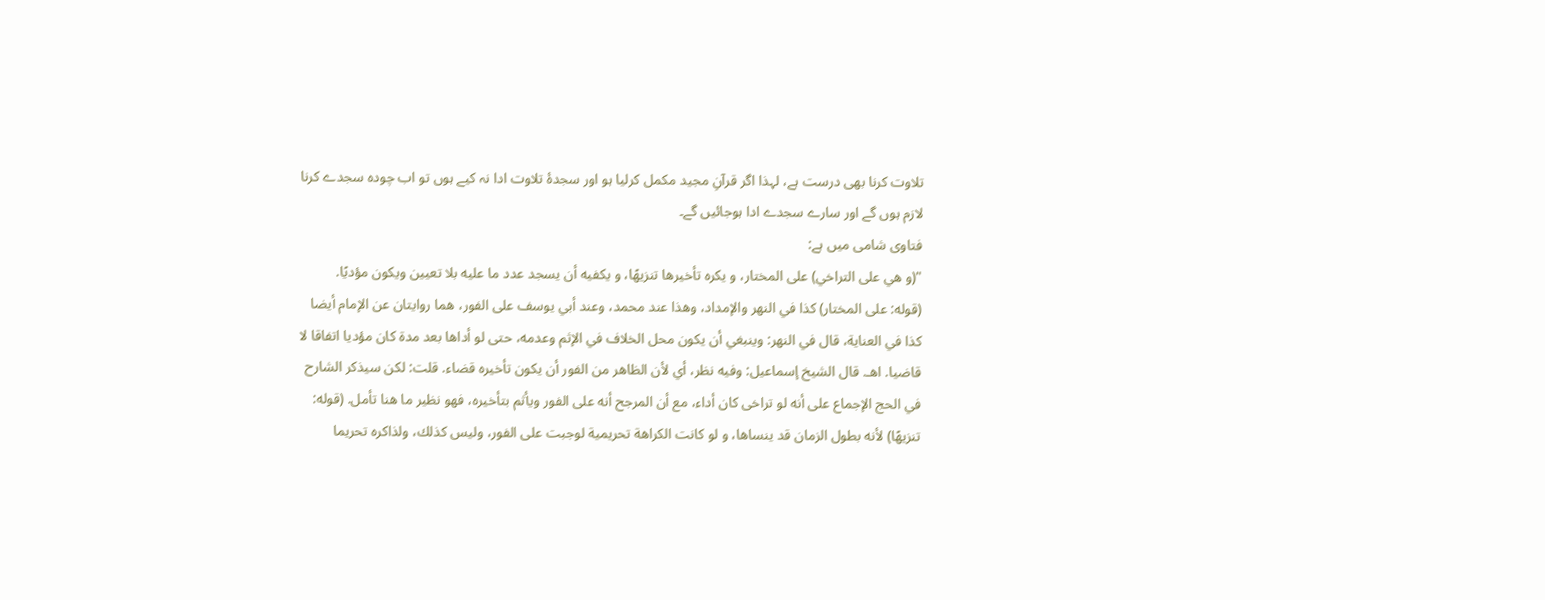تلاوت کرنا بھی درست ہے، لہذا اگر قرآنِ مجید مکمل کرلیا ہو اور سجدۂ تلاوت ادا نہ کیے ہوں تو اب چودہ سجدے کرنا لازم ہوں گے اور سارے سجدے ادا ہوجائیں گے۔
فتاوی شامی میں ہے:
"(و هي على التراخي) على المختار، و يكره تأخيرها تنزيهًا، و يكفيه أن يسجد عدد ما عليه بلا تعيين ويكون مؤديًا.
(قوله: على المختار) كذا في النهر والإمداد، وهذا عند محمد، وعند أبي يوسف على الفور، هما روايتان عن الإمام أيضا كذا في العناية، قال في النهر: وينبغي أن يكون محل الخلاف في الإثم وعدمه، حتى لو أداها بعد مدة كان مؤديا اتفاقا لا قاضيا. اهـ. قال الشيخ إسماعيل: وفيه نظر، أي لأن الظاهر من الفور أن يكون تأخيره قضاء. قلت: لكن سيذكر الشارح في الحج الإجماع على أنه لو تراخى كان أداء، مع أن المرجح أنه على الفور ويأثم بتأخيره، فهو نظير ما هنا تأمل. (قوله: تنزيهًا) لأنه بطول الزمان قد ينساها، و لو كانت الكراهة تحريمية لوجبت على الفور، وليس كذلك، ولذاكره تحريما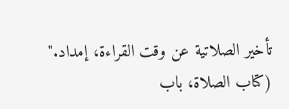تأخير الصلاتية عن وقت القراءة، إمداد."
(كتاب الصلاة، باب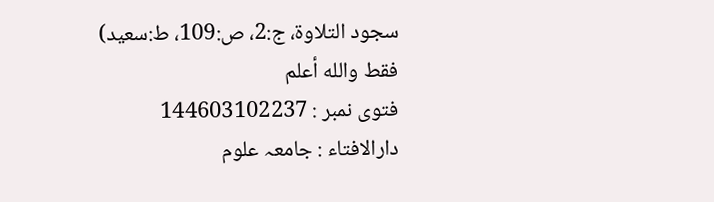سجود التلاوة، ج:2، ص:109، ط:سعيد)
فقط والله أعلم
فتوی نمبر : 144603102237
دارالافتاء : جامعہ علوم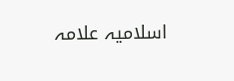اسلامیہ علامہ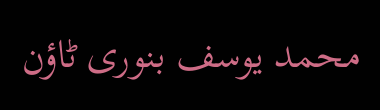محمد یوسف بنوری ٹاؤن